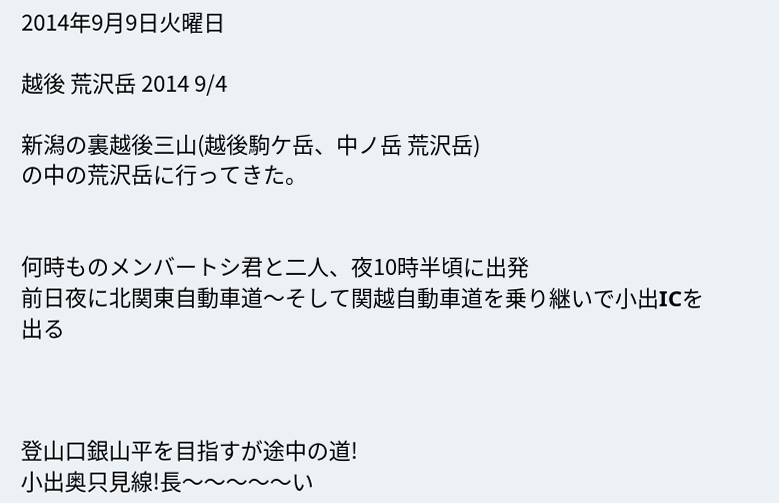2014年9月9日火曜日

越後 荒沢岳 2014 9/4

新潟の裏越後三山(越後駒ケ岳、中ノ岳 荒沢岳)
の中の荒沢岳に行ってきた。


何時ものメンバートシ君と二人、夜10時半頃に出発
前日夜に北関東自動車道〜そして関越自動車道を乗り継いで小出ICを出る



登山口銀山平を目指すが途中の道!
小出奥只見線!長〜〜〜〜〜い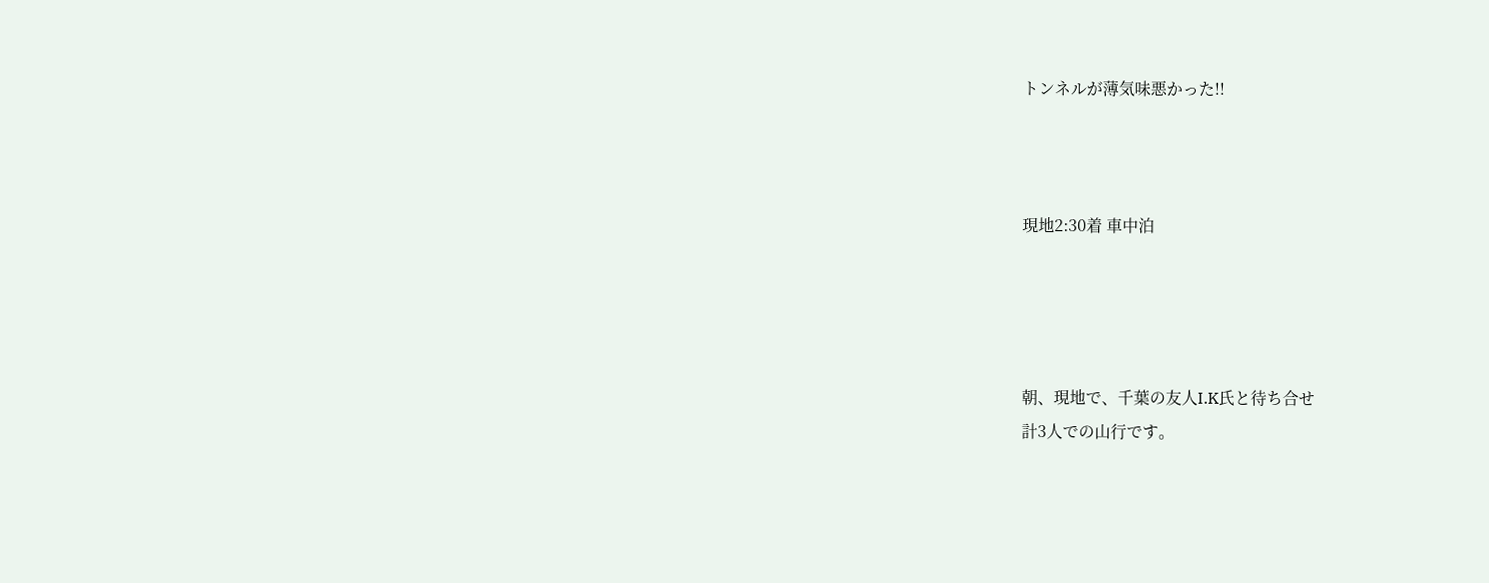トンネルが薄気味悪かった!!



現地2:30着 車中泊




朝、現地で、千葉の友人I.K氏と待ち合せ
計3人での山行です。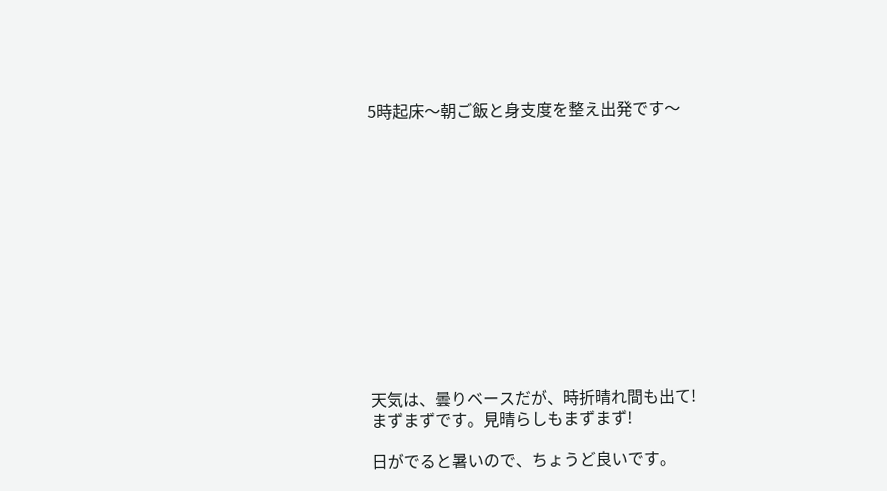5時起床〜朝ご飯と身支度を整え出発です〜













天気は、曇りベースだが、時折晴れ間も出て!
まずまずです。見晴らしもまずまず!

日がでると暑いので、ちょうど良いです。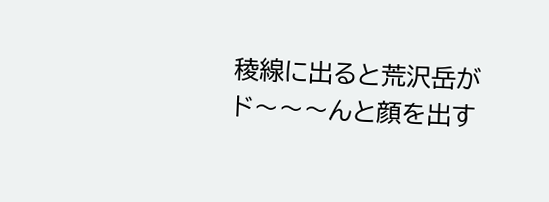稜線に出ると荒沢岳がド〜〜〜んと顔を出す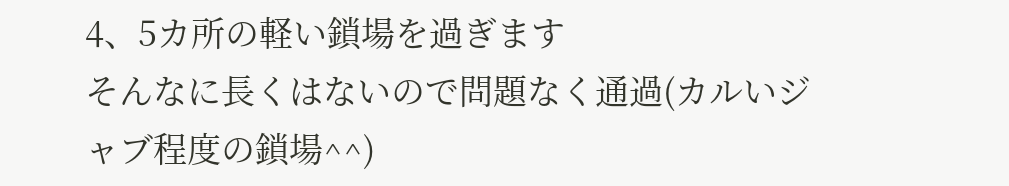4、5カ所の軽い鎖場を過ぎます
そんなに長くはないので問題なく通過(カルいジャブ程度の鎖場^^)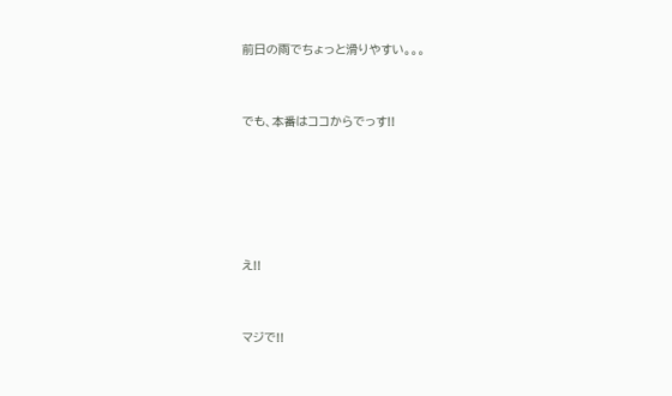前日の雨でちょっと滑りやすい。。。


でも、本番はココからでっす!!





え!!


マジで!!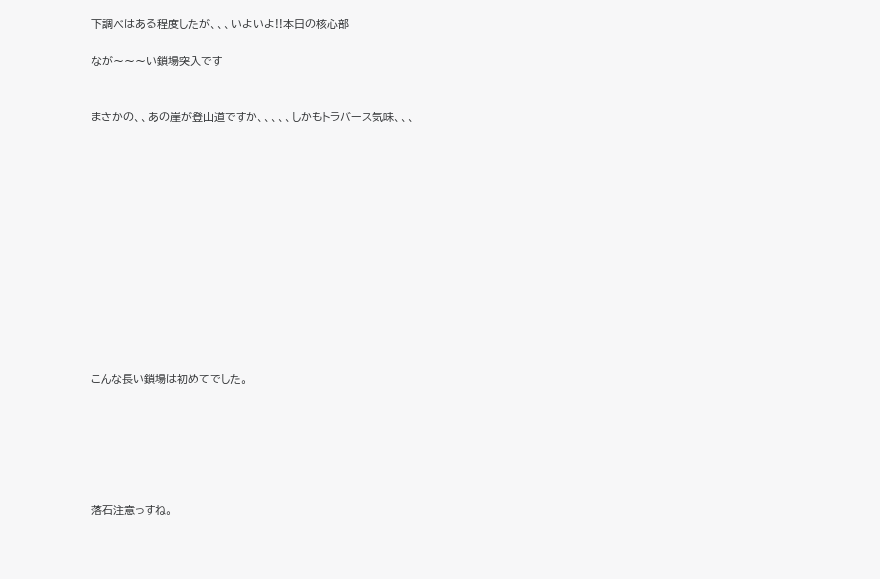下調べはある程度したが、、、いよいよ!!本日の核心部

なが〜〜〜い鎖場突入です


まさかの、、あの崖が登山道ですか、、、、、しかもトラバース気味、、、













こんな長い鎖場は初めてでした。






落石注意っすね。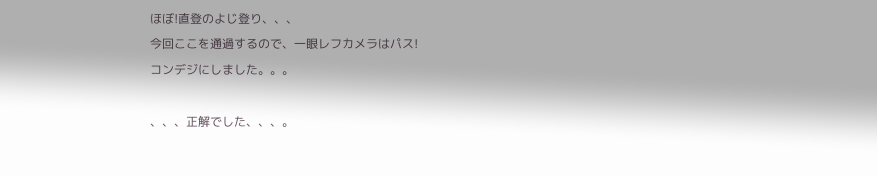ほぼ!直登のよじ登り、、、
今回ここを通過するので、一眼レフカメラはパス!
コンデジにしました。。。

、、、正解でした、、、。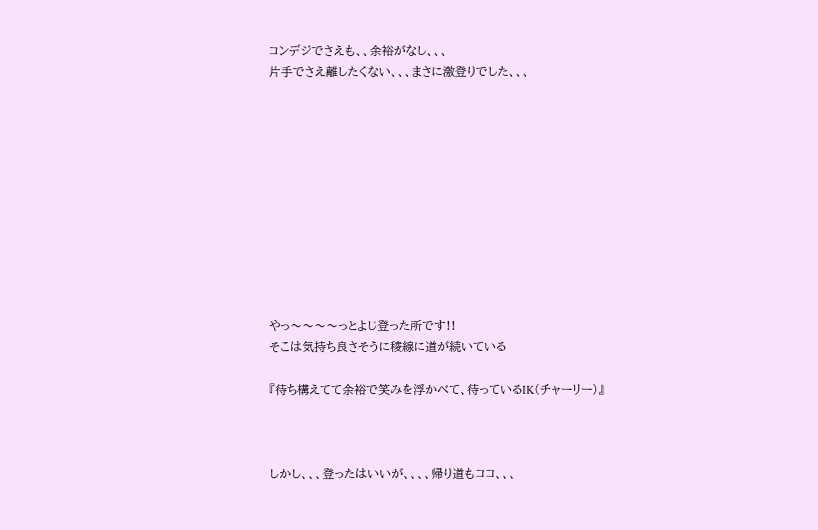コンデジでさえも、、余裕がなし、、、
片手でさえ離したくない、、、まさに激登りでした、、、











やっ〜〜〜〜っとよじ登った所です!!
そこは気持ち良さそうに稜線に道が続いている

『待ち構えてて余裕で笑みを浮かべて、待っているIK(チャーリー)』



しかし、、、登ったはいいが、、、、帰り道もココ、、、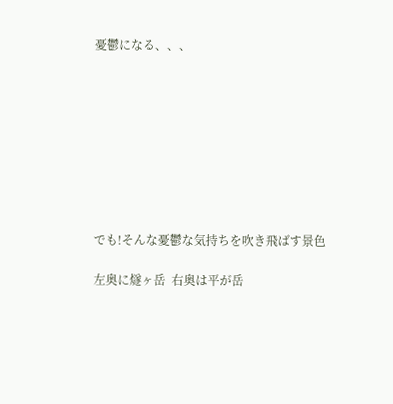憂鬱になる、、、









でも!そんな憂鬱な気持ちを吹き飛ばす景色

左奥に燧ヶ岳  右奥は平が岳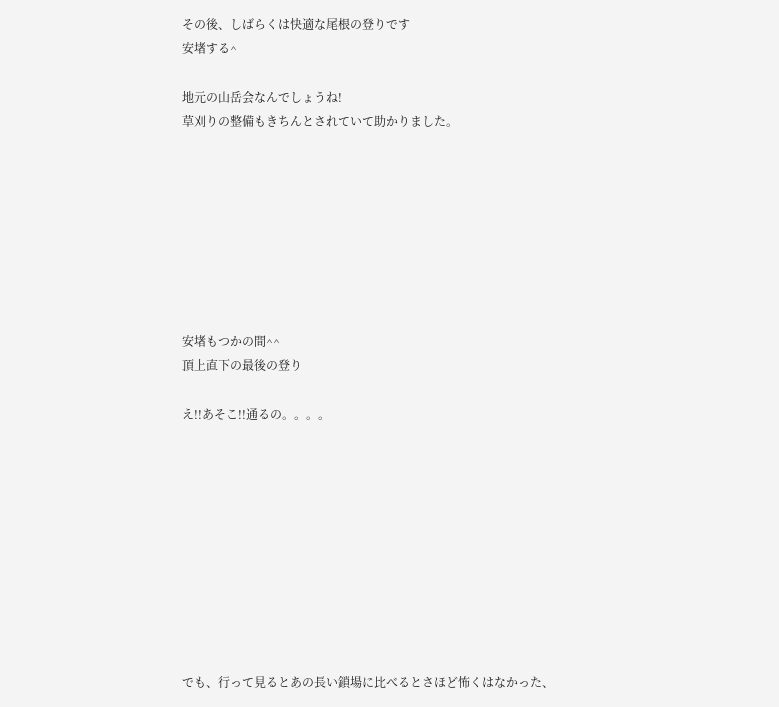その後、しばらくは快適な尾根の登りです
安堵する^

地元の山岳会なんでしょうね!
草刈りの整備もきちんとされていて助かりました。








安堵もつかの間^^
頂上直下の最後の登り

え!!あそこ!!通るの。。。。










でも、行って見るとあの長い鎖場に比べるとさほど怖くはなかった、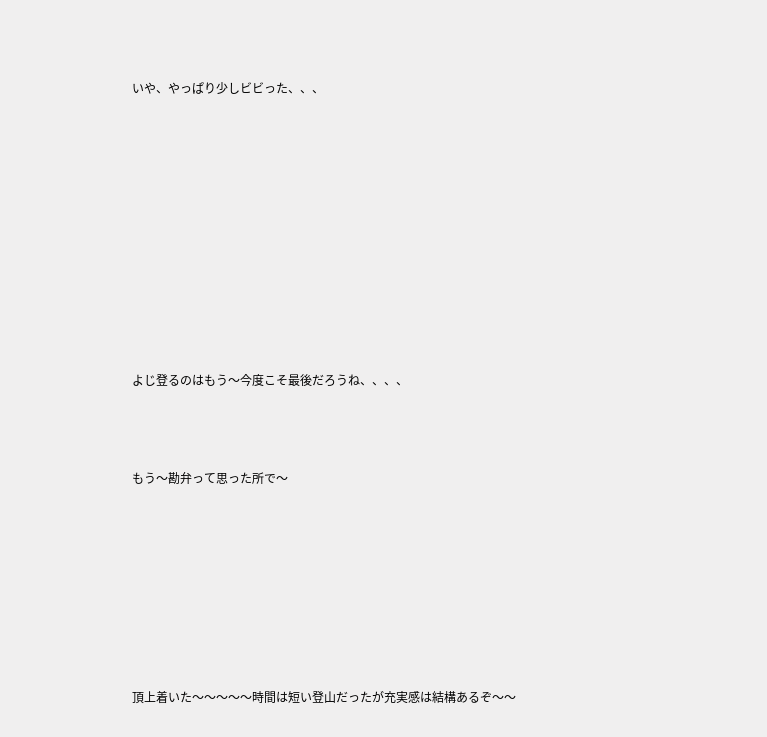いや、やっぱり少しビビった、、、











よじ登るのはもう〜今度こそ最後だろうね、、、、



もう〜勘弁って思った所で〜








頂上着いた〜〜〜〜〜時間は短い登山だったが充実感は結構あるぞ〜〜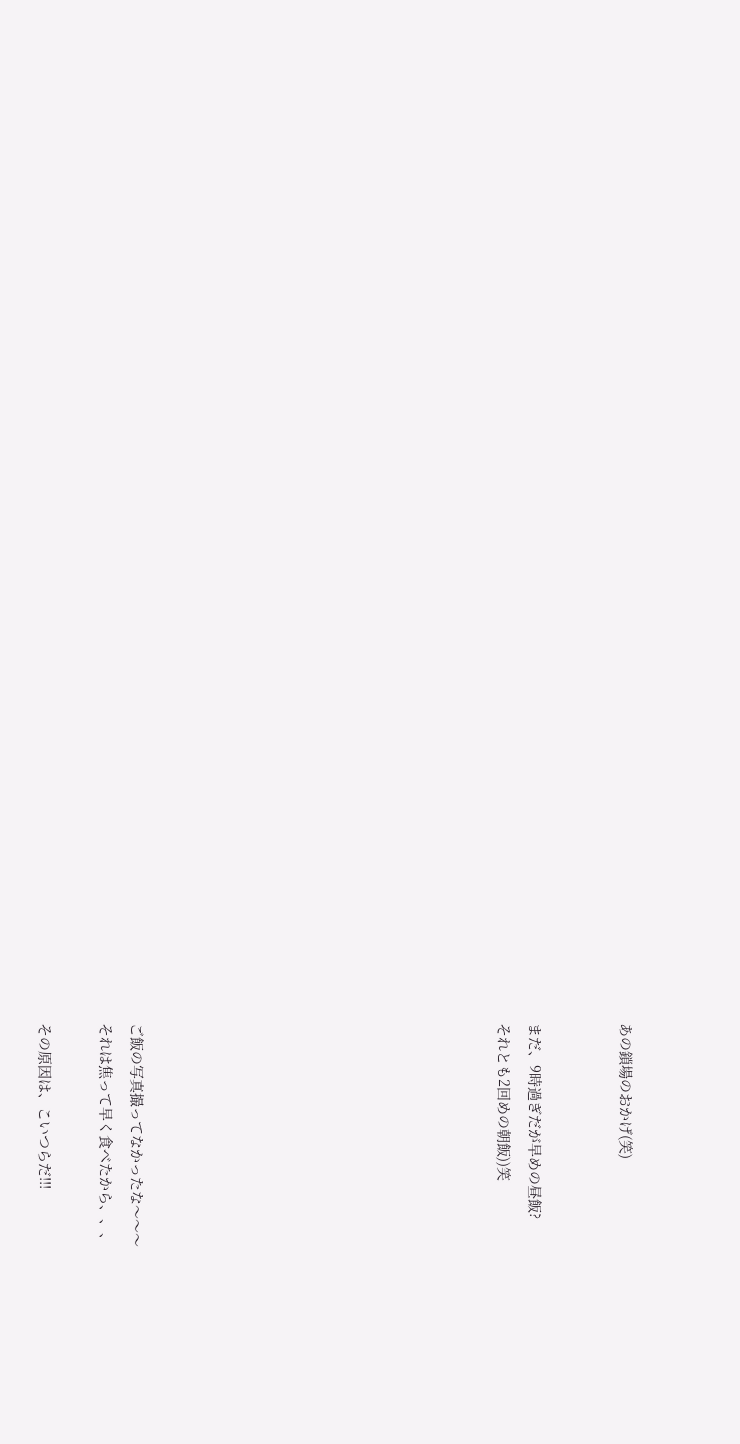あの鎖場のおかげ(笑)


まだ、9時過ぎだが早めの昼飯?
それとも2回めの朝飯))笑











ご飯の写真撮ってなかったな〜〜〜
それは焦って早く食べたから、、、

その原因は、こいつらだ!!!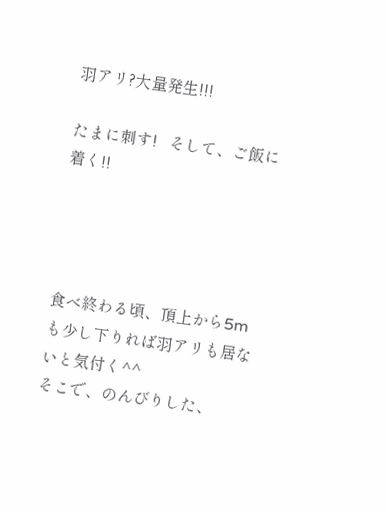羽アリ?大量発生!!!

たまに刺す!   そして、ご飯に着く!!




食べ終わる頃、頂上から5mも少し下りれば羽アリも居ないと気付く^^
そこで、のんびりした、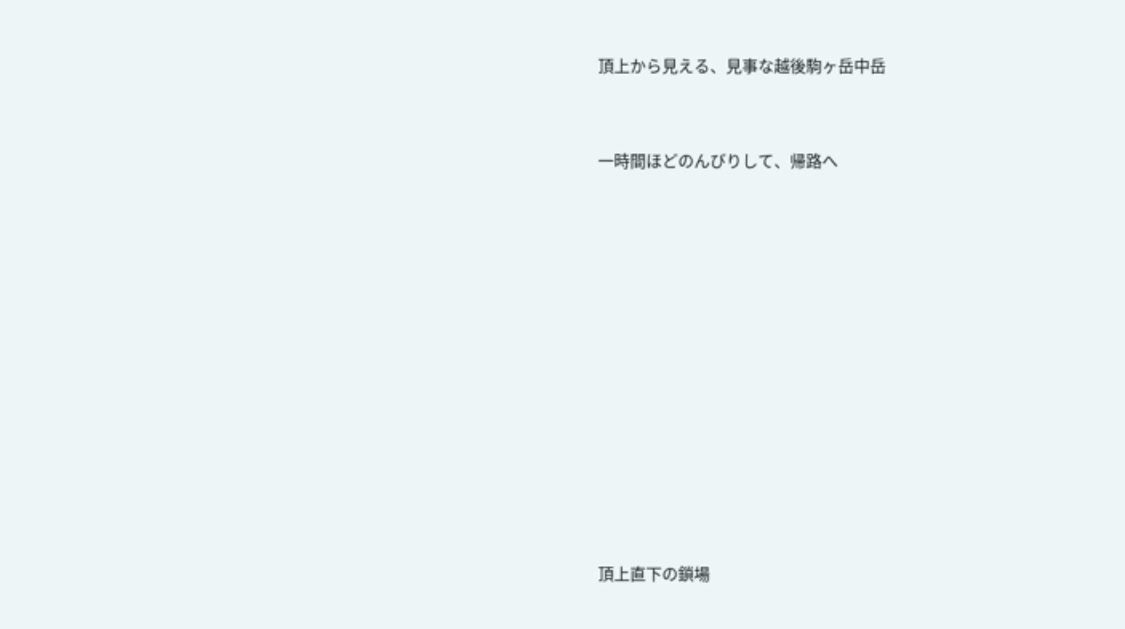頂上から見える、見事な越後駒ヶ岳中岳


一時間ほどのんびりして、帰路へ












頂上直下の鎖場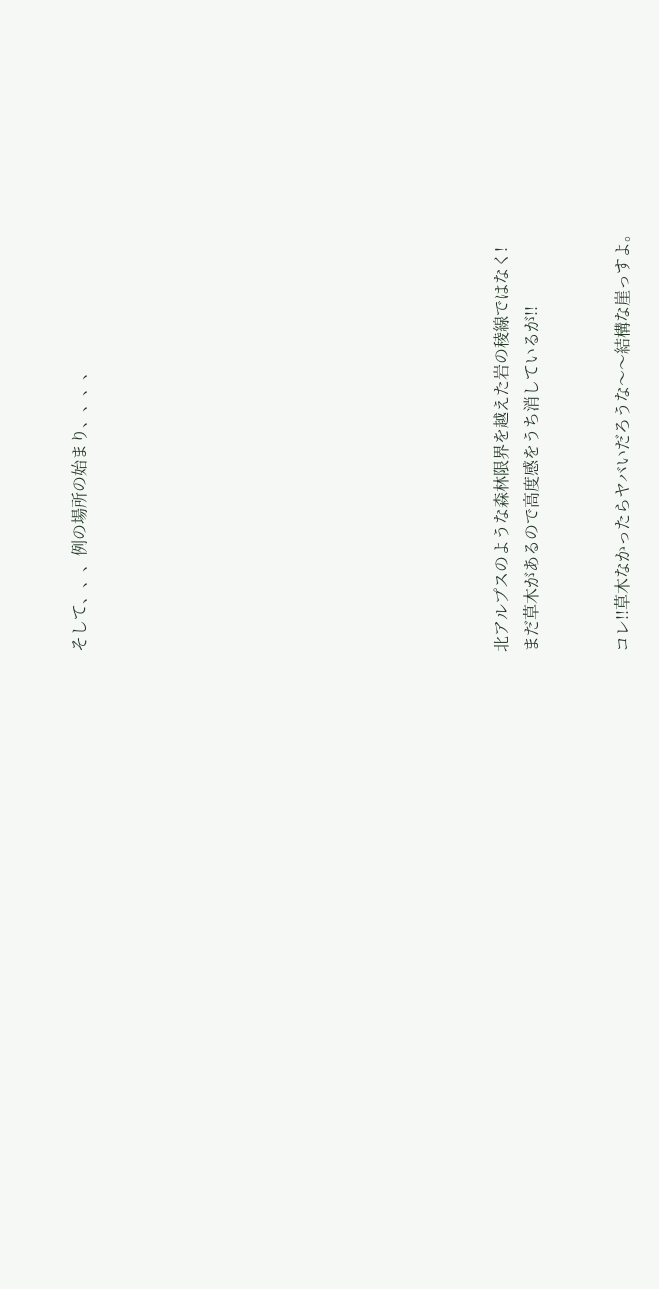そして、、、例の場所の始まり、、、、













北アルプスのような森林限界を越えた岩の稜線ではなく!
まだ草木があるので高度感をうち消しているが!!


コレ!!草木なかったらヤバいだろうな〜〜結構な崖っすよ。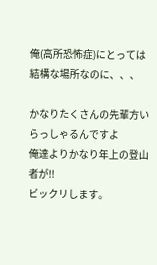俺(高所恐怖症)にとっては結構な場所なのに、、、

かなりたくさんの先輩方いらっしゃるんですよ
俺達よりかなり年上の登山者が!!
ビックリします。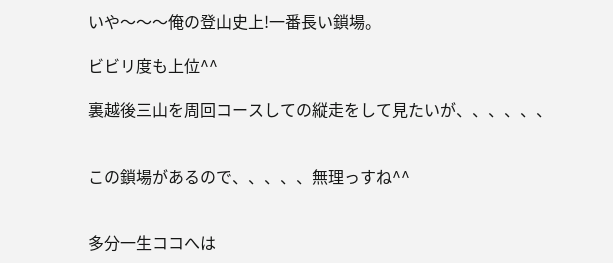いや〜〜〜俺の登山史上!一番長い鎖場。

ビビリ度も上位^^

裏越後三山を周回コースしての縦走をして見たいが、、、、、、


この鎖場があるので、、、、、無理っすね^^


多分一生ココへは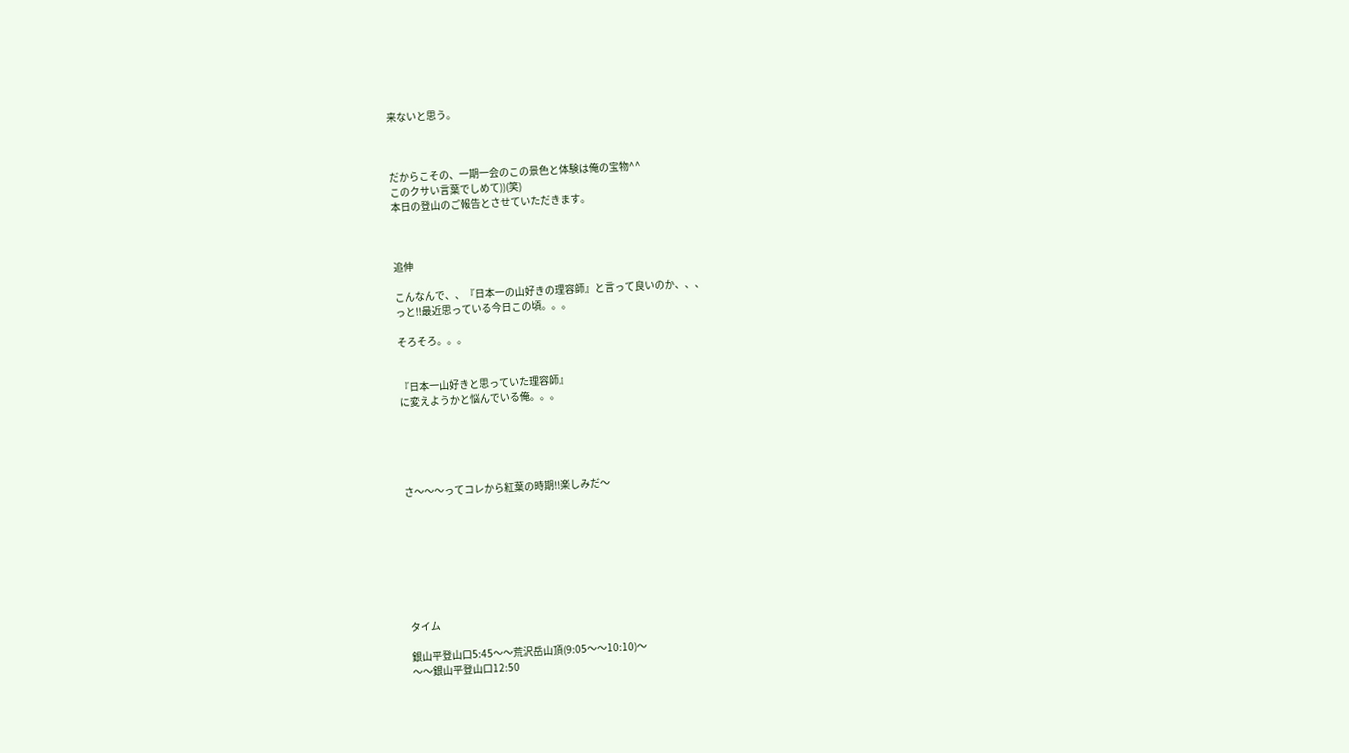来ないと思う。



だからこその、一期一会のこの景色と体験は俺の宝物^^
このクサい言葉でしめて))(笑)
本日の登山のご報告とさせていただきます。



追伸

こんなんで、、『日本一の山好きの理容師』と言って良いのか、、、
っと!!最近思っている今日この頃。。。

そろそろ。。。


『日本一山好きと思っていた理容師』
に変えようかと悩んでいる俺。。。





さ〜〜〜ってコレから紅葉の時期!!楽しみだ〜








タイム

銀山平登山口5:45〜〜荒沢岳山頂(9:05〜〜10:10)〜
〜〜銀山平登山口12:50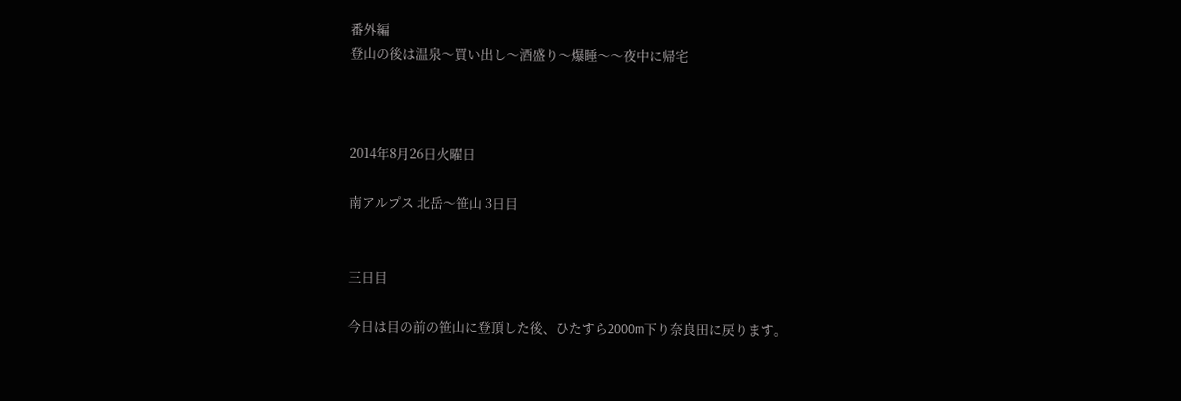番外編
登山の後は温泉〜買い出し〜酒盛り〜爆睡〜〜夜中に帰宅



2014年8月26日火曜日

南アルプス 北岳〜笹山 3日目


三日目

今日は目の前の笹山に登頂した後、ひたすら2000m下り奈良田に戻ります。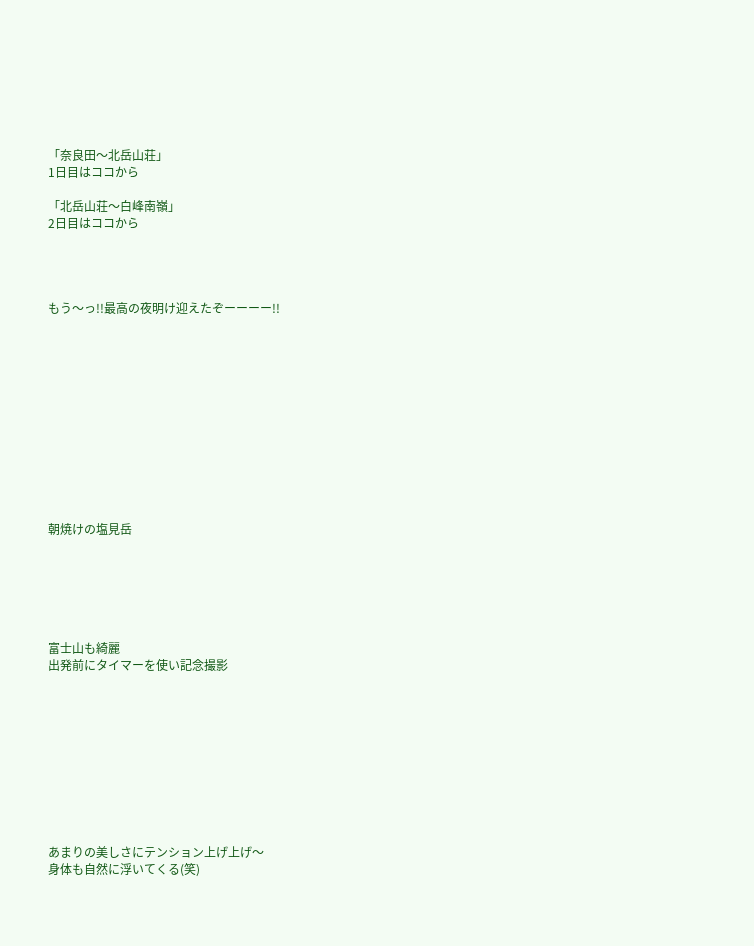「奈良田〜北岳山荘」
1日目はココから

「北岳山荘〜白峰南嶺」
2日目はココから




もう〜っ!!最高の夜明け迎えたぞーーーー!!












朝焼けの塩見岳






富士山も綺麗
出発前にタイマーを使い記念撮影










あまりの美しさにテンション上げ上げ〜
身体も自然に浮いてくる(笑)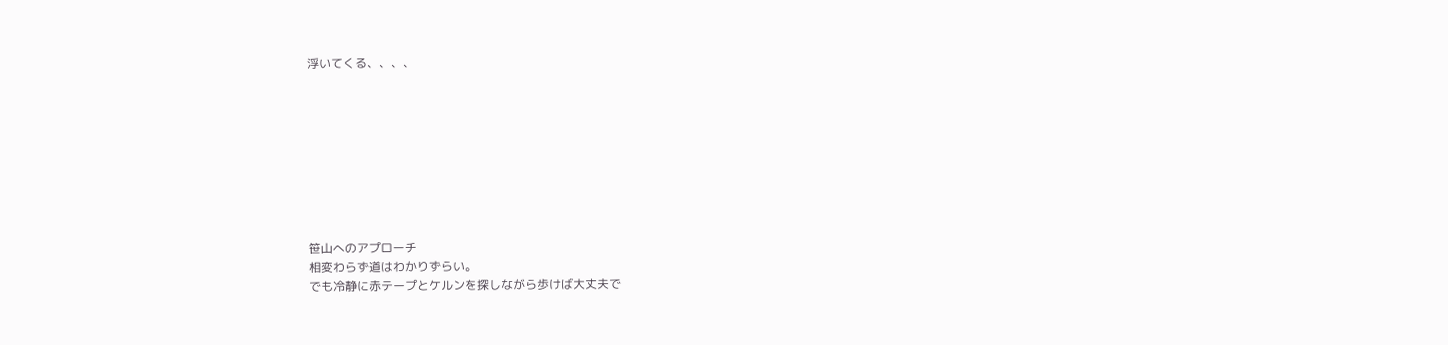浮いてくる、、、、









笹山へのアプローチ
相変わらず道はわかりずらい。
でも冷静に赤テープとケルンを探しながら歩けば大丈夫で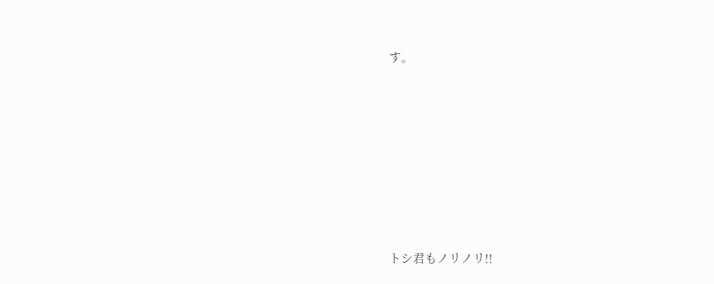す。








トシ君もノリノリ!!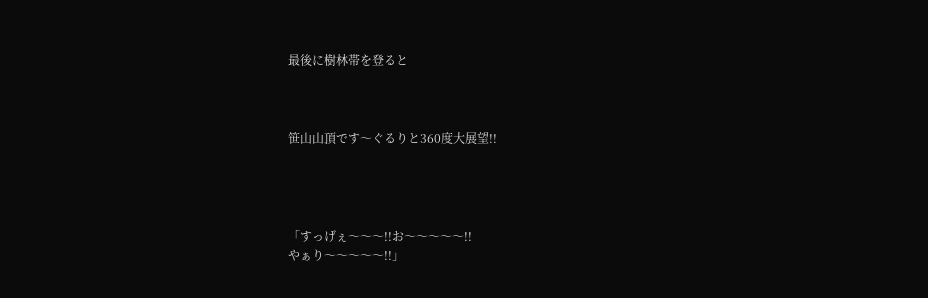最後に樹林帯を登ると



笹山山頂です〜ぐるりと360度大展望!!




「すっげぇ〜〜〜!!お〜〜〜〜〜!!
やぁり〜〜〜〜〜!!」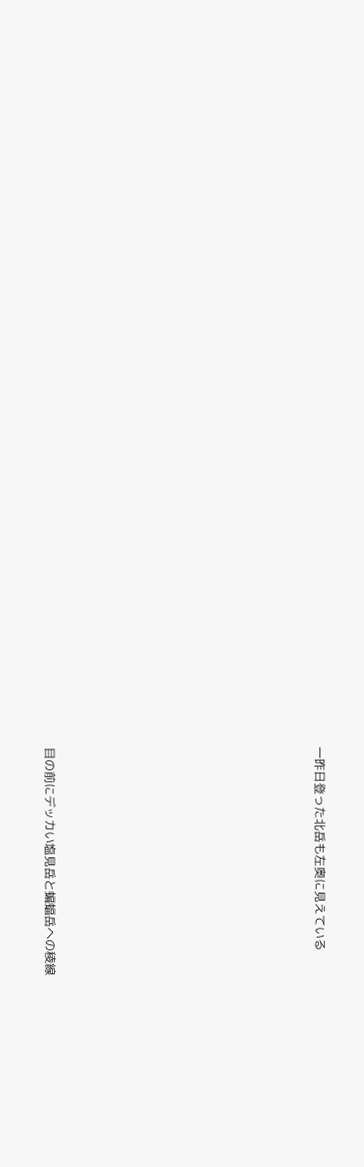一昨日登った北岳も左奥に見えている










目の前にデッカい塩見岳と蝙蝠岳への稜線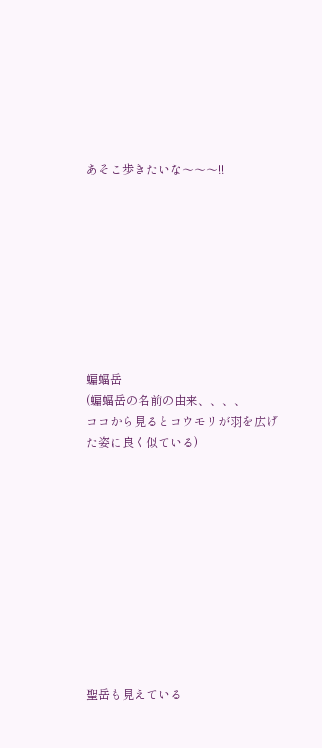あそこ歩きたいな〜〜〜!!









蝙蝠岳
(蝙蝠岳の名前の由来、、、、
ココから見るとコウモリが羽を広げた姿に良く似ている)











聖岳も見えている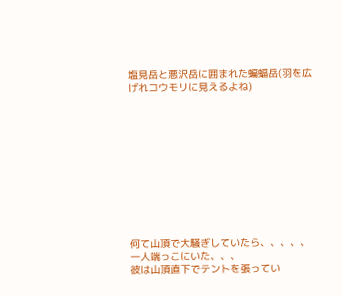塩見岳と悪沢岳に囲まれた蝙蝠岳(羽を広げれコウモリに見えるよね)











何て山頂で大騒ぎしていたら、、、、、一人端っこにいた、、、
彼は山頂直下でテントを張ってい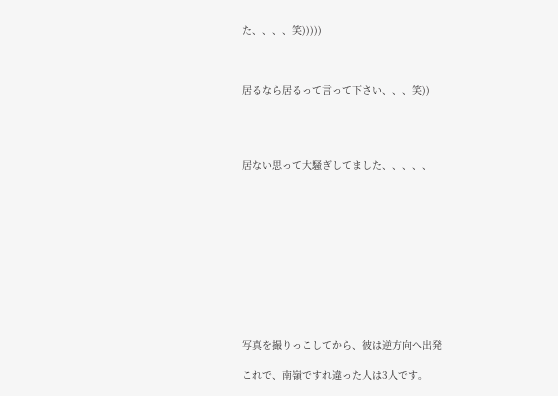た、、、、笑)))))



居るなら居るって言って下さい、、、笑))




居ない思って大騒ぎしてました、、、、、











写真を撮りっこしてから、彼は逆方向へ出発

これで、南嶺ですれ違った人は3人です。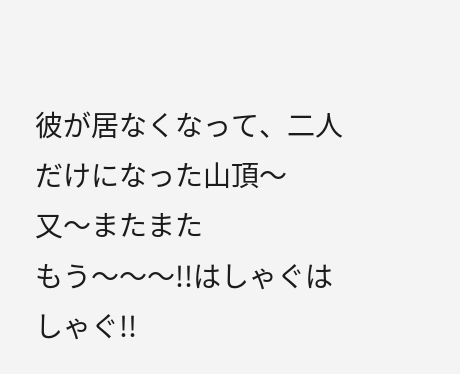彼が居なくなって、二人だけになった山頂〜
又〜またまた
もう〜〜〜!!はしゃぐはしゃぐ!!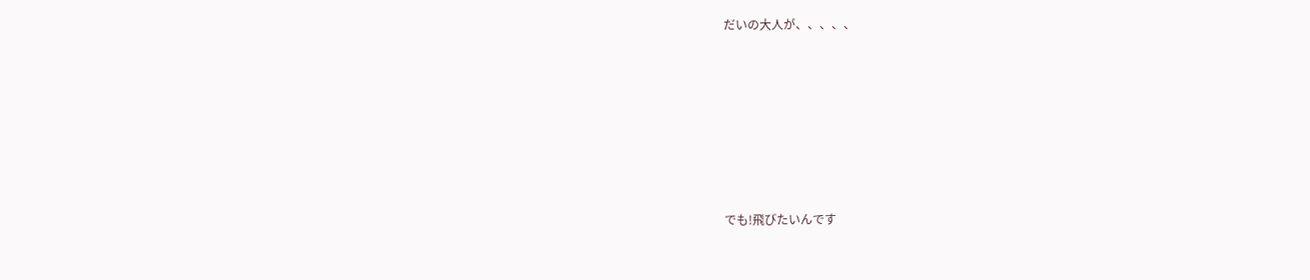だいの大人が、、、、、









でも!飛びたいんです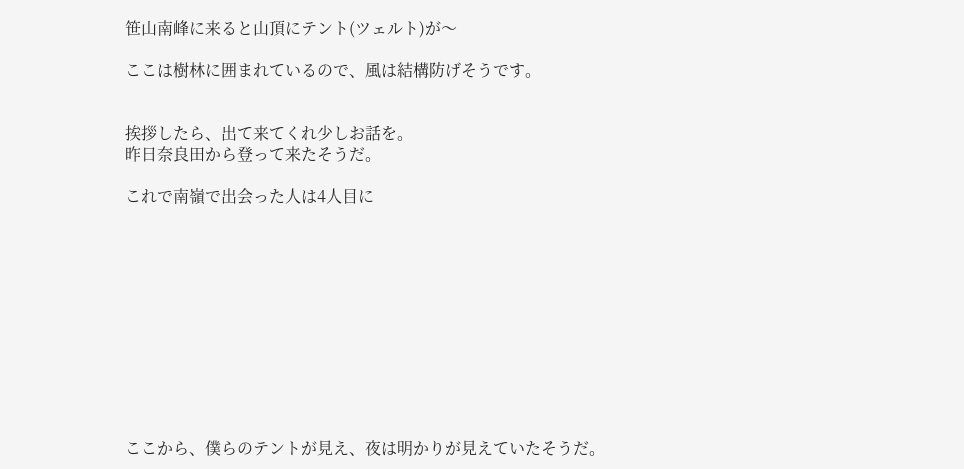笹山南峰に来ると山頂にテント(ツェルト)が〜

ここは樹林に囲まれているので、風は結構防げそうです。


挨拶したら、出て来てくれ少しお話を。
昨日奈良田から登って来たそうだ。

これで南嶺で出会った人は4人目に











ここから、僕らのテントが見え、夜は明かりが見えていたそうだ。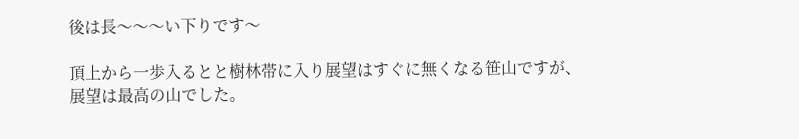後は長〜〜〜い下りです〜

頂上から一歩入るとと樹林帯に入り展望はすぐに無くなる笹山ですが、
展望は最高の山でした。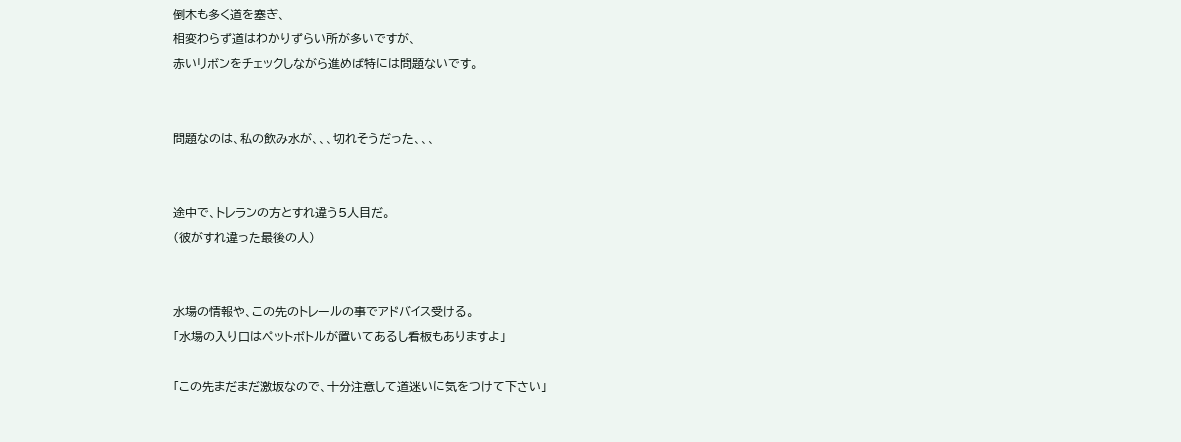倒木も多く道を塞ぎ、
相変わらず道はわかりずらい所が多いですが、
赤いリボンをチェックしながら進めば特には問題ないです。


問題なのは、私の飲み水が、、、切れそうだった、、、


途中で、トレランの方とすれ違う5人目だ。
(彼がすれ違った最後の人)


水場の情報や、この先のトレールの事でアドバイス受ける。
「水場の入り口はペットボトルが置いてあるし看板もありますよ」

「この先まだまだ激坂なので、十分注意して道迷いに気をつけて下さい」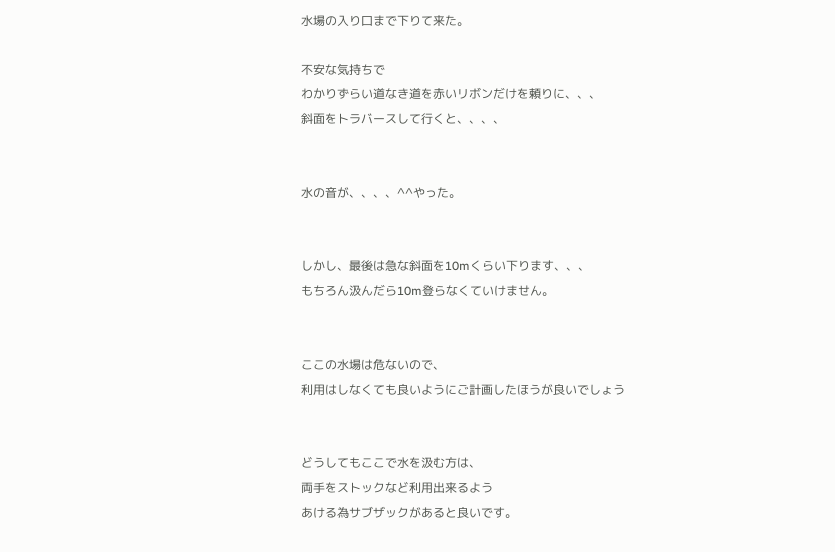水場の入り口まで下りて来た。

不安な気持ちで
わかりずらい道なき道を赤いリボンだけを頼りに、、、
斜面をトラバースして行くと、、、、


水の音が、、、、^^やった。


しかし、最後は急な斜面を10mくらい下ります、、、
もちろん汲んだら10m登らなくていけません。


ここの水場は危ないので、
利用はしなくても良いようにご計画したほうが良いでしょう


どうしてもここで水を汲む方は、
両手をストックなど利用出来るよう
あける為サブザックがあると良いです。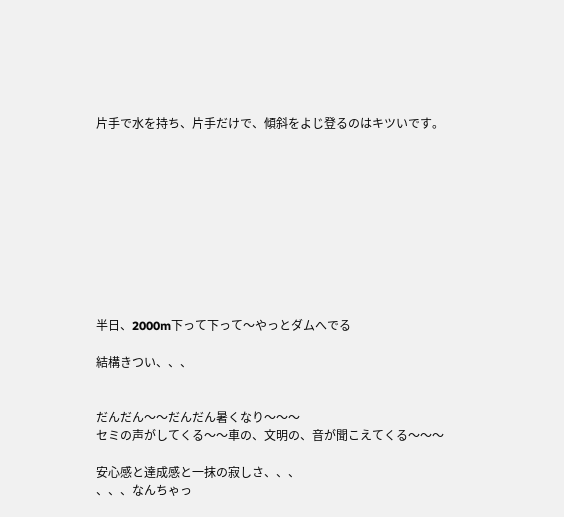片手で水を持ち、片手だけで、傾斜をよじ登るのはキツいです。










半日、2000m下って下って〜やっとダムへでる

結構きつい、、、


だんだん〜〜だんだん暑くなり〜〜〜
セミの声がしてくる〜〜車の、文明の、音が聞こえてくる〜〜〜

安心感と達成感と一抹の寂しさ、、、
、、、なんちゃっ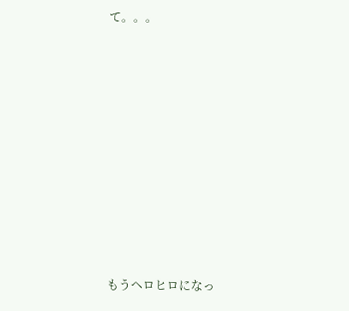て。。。











もうヘロヒロになっ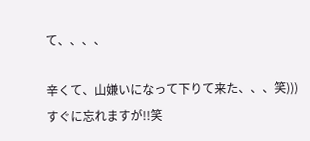て、、、、

辛くて、山嫌いになって下りて来た、、、笑)))
すぐに忘れますが!!笑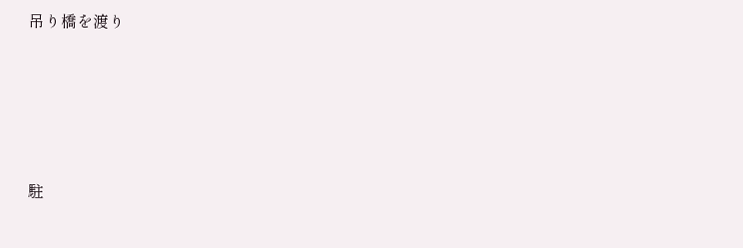吊り橋を渡り






駐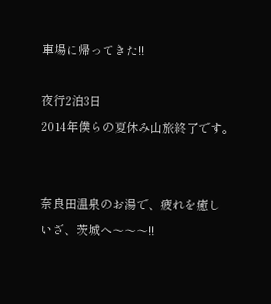車場に帰ってきた!!

夜行2泊3日
2014年僕らの夏休み山旅終了です。


奈良田温泉のお湯で、疲れを癒し
いざ、茨城へ〜〜〜!!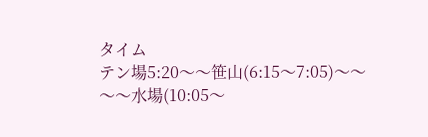タイム
テン場5:20〜〜笹山(6:15〜7:05)〜〜
〜〜水場(10:05〜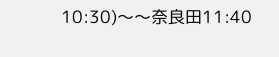10:30)〜〜奈良田11:40